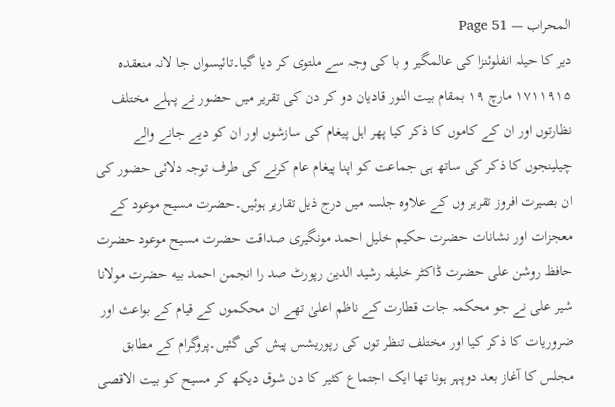المحراب — Page 51
دیر کا حیلہ انفلوئنزا کی عالمگیر و با کی وجہ سے ملتوی کر دیا گیا۔تائیسواں جا لانہ منعقده ۱۷۱۱۹۱۵ مارچ ۱۹ بمقام بيت النور قادیان دو کر دن کی تقریر میں حضور نے پہلے مختلف نظارتوں اور ان کے کاموں کا ذکر کیا پھر اہل پیغام کی سازشوں اور ان کو دیے جانے والے چیلینجوں کا ذکر کی ساتھ ہی جماعت کو اپنا پیغام عام کرنے کی طرف توجہ دلائی حضور کی ان بصیرت افروز تقریر وں کے علاوہ جلسہ میں درج ذیل تقاریر ہوئیں۔حضرت مسیح موعود کے معجزات اور نشانات حضرت حکیم خلیل احمد مونگیری صداقت حضرت مسیح موعود حضرت حافظ روشن علی حضرت ڈاکٹر خلیفہ رشید الدین رپورٹ صد را انجمن احمد بیه حضرت مولانا شیر علی نے جو محکمہ جات قطارت کے ناظم اعلیٰ تھے ان محکموں کے قیام کے بواعث اور ضروریات کا ذکر کیا اور مختلف تنظر توں کی رپوریشس پیش کی گئیں۔پروگرام کے مطابق مجلس کا آغاز بعد دوپہر ہونا تھا ایک اجتماع کثیر کا دن شوق دیکھ کر مسیح کو بیت الاقصی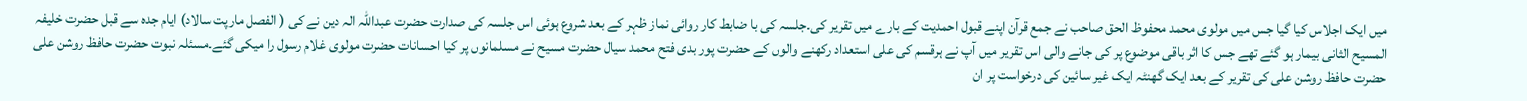میں ایک اجلاس کیا گیا جس میں مولوی محمد محفوظ الحق صاحب نے جمع قرآن اپنے قبول احمدیت کے بارے میں تقریر کی۔جلسہ کی با ضابط کار روائی نماز ظہر کے بعد شروع ہوئی اس جلسہ کی صدارت حضرت عبداللہ الہ دین نے کی ( الفصل مارپت سالاد) ایام جدہ سے قبل حضرت خلیفہ المسیح الثانی بیمار ہو گئے تھے جس کا اثر باقی موضوع پر کی جانے والی اس تقریر میں آپ نے ہرقسم کی علی استعداد رکھنے والوں کے حضرت پور بدی فتح محمد سیال حضرت مسیح نے مسلمانوں پر کیا احسانات حضرت مولوی غلام رسول را میکی گئے۔مسئلہ نبوت حضرت حافظ روشن علی حضرت حافظ روشن علی کی تقریر کے بعد ایک گھنٹہ ایک غیر سائین کی درخواست پر ان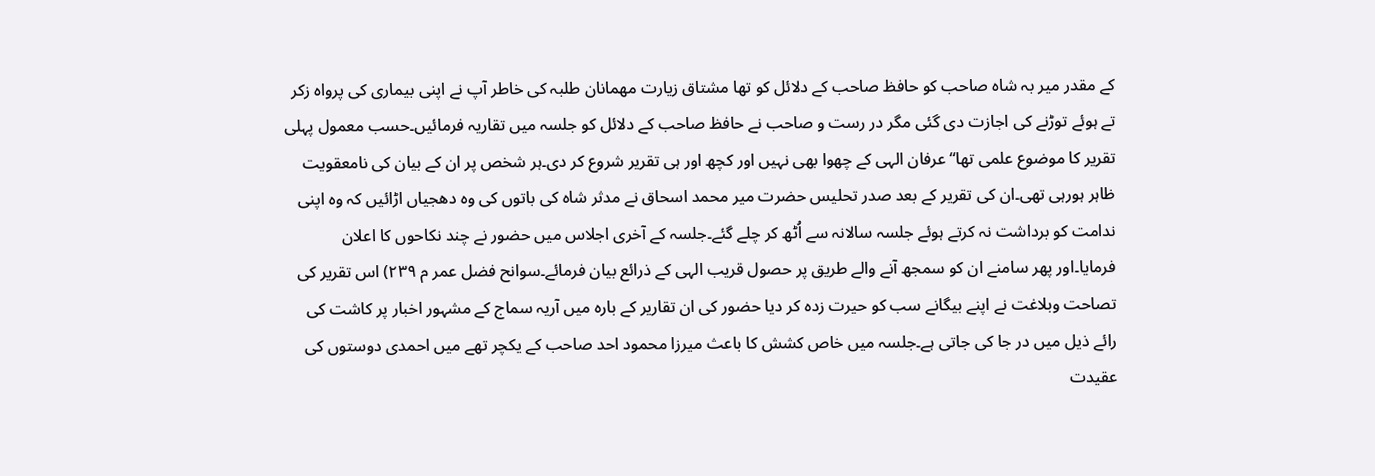کے مقدر میر بہ شاہ صاحب کو حافظ صاحب کے دلائل کو تھا مشتاق زیارت مهمانان طلبہ کی خاطر آپ نے اپنی بیماری کی پرواہ زکر تے ہوئے توڑنے کی اجازت دی گئی مگر در رست و صاحب نے حافظ صاحب کے دلائل کو جلسہ میں تقاریہ فرمائیں۔حسب معمول پہلی تقریر کا موضوع علمی تھا“ عرفان الہی کے چھوا بھی نہیں اور کچھ اور ہی تقریر شروع کر دی۔ہر شخص پر ان کے بیان کی نامعقویت ظاہر ہورہی تھی۔ان کی تقریر کے بعد صدر تحلیس حضرت میر محمد اسحاق نے مدثر شاہ کی باتوں کی وہ دھجیاں اڑائیں کہ وہ اپنی ندامت کو برداشت نہ کرتے ہوئے جلسہ سالانہ سے اُٹھ کر چلے گئے۔جلسہ کے آخری اجلاس میں حضور نے چند نکاحوں کا اعلان فرمایا۔اور پھر سامنے ان کو سمجھ آنے والے طریق پر حصول قریب الہی کے ذرائع بیان فرمائے۔سوانح فضل عمر م ۲۳۹) اس تقریر کی تصاحت وبلاغت نے اپنے بیگانے سب کو حیرت زدہ کر دیا حضور کی ان تقاریر کے بارہ میں آریہ سماج کے مشہور اخبار پر کاشت کی رائے ذیل میں در جا کی جاتی ہے۔جلسہ میں خاص کشش کا باعث میرزا محمود احد صاحب کے یکچر تھے میں احمدی دوستوں کی عقیدت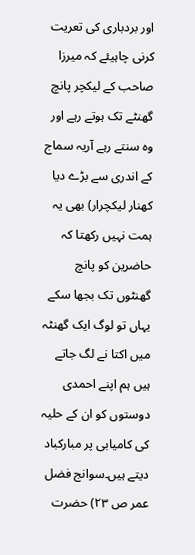اور بردباری کی تعریت کرنی چاہیئے کہ میرزا صاحب کے لیکچر پانچ گھنٹے تک ہوتے رہے اور وہ سنتے رہے آریہ سماج کے اندری سے بڑے دیا کھنار لیکچرار) بھی یہ ہمت نہیں رکھتا کہ حاضرین کو پانچ گھنٹوں تک بجھا سکے یہاں تو لوگ ایک گھنٹہ میں اکتا نے لگ جاتے ہیں ہم اپنے احمدی دوستوں کو ان کے حلیہ کی کامیابی پر مبارکباد دیتے ہیں۔سوانج فضل عمر ص ۲۳) حضرت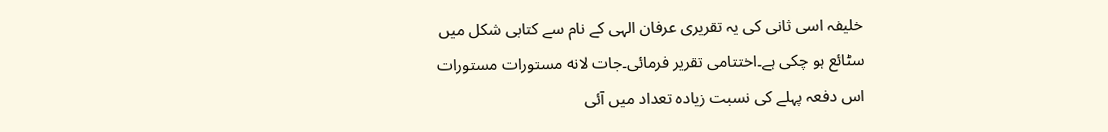خلیفہ اسی ثانی کی یہ تقریری عرفان الہی کے نام سے کتابی شکل میں سٹائع ہو چکی ہے۔اختتامی تقریر فرمائی۔جات لانه مستورات مستورات اس دفعہ پہلے کی نسبت زیادہ تعداد میں آئی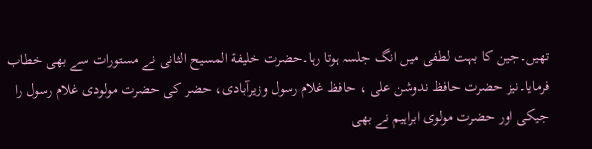تھیں۔جین کا بہت لطفی میں انگ جلسہ ہوتا رہا۔حضرت خلیفة المسیح الثانی نے مستورات سے بھی خطاب فرمایا۔نیز حضرت حافظ ندوشن علی ، حافظ غلام رسول وزیرآبادی، حضر کی حضرت مولودی غلام رسول را جیکی اور حضرت مولوی ابراہیم نے بھی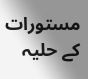مستورات کے حلیہ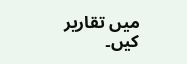میں تقاریر کیں۔